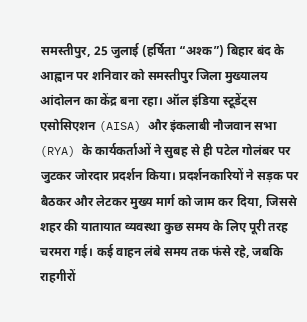समस्तीपुर, 25 जुलाई (हर्षिता “अश्क”) बिहार बंद के आह्वान पर शनिवार को समस्तीपुर जिला मुख्यालय आंदोलन का केंद्र बना रहा। ऑल इंडिया स्टूडेंट्स एसोसिएशन (AISA) और इंकलाबी नौजवान सभा (RYA) के कार्यकर्ताओं ने सुबह से ही पटेल गोलंबर पर जुटकर जोरदार प्रदर्शन किया। प्रदर्शनकारियों ने सड़क पर बैठकर और लेटकर मुख्य मार्ग को जाम कर दिया, जिससे शहर की यातायात व्यवस्था कुछ समय के लिए पूरी तरह चरमरा गई। कई वाहन लंबे समय तक फंसे रहे, जबकि राहगीरों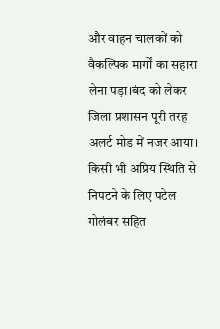और वाहन चालकों को वैकल्पिक मार्गों का सहारा लेना पड़ा।बंद को लेकर जिला प्रशासन पूरी तरह अलर्ट मोड में नजर आया। किसी भी अप्रिय स्थिति से निपटने के लिए पटेल गोलंबर सहित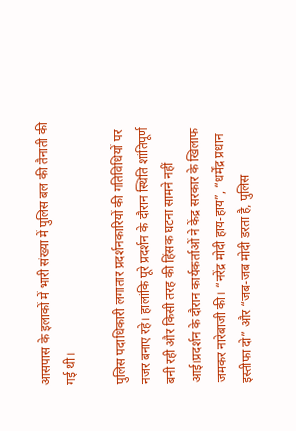आसपास के इलाकों में भारी संख्या में पुलिस बल की तैनाती की गई थी।

पुलिस पदाधिकारी लगातार प्रदर्शनकारियों की गतिविधियों पर नजर बनाए रहे। हालांकि पूरे प्रदर्शन के दौरान स्थिति शांतिपूर्ण बनी रही और किसी तरह की हिंसक घटना सामने नहीं आई।प्रदर्शन के दौरान कार्यकर्ताओं ने केंद्र सरकार के खिलाफ जमकर नारेबाजी की। “नरेंद्र मोदी हाय-हाय”, “धर्मेंद्र प्रधान इस्तीफा दो” और “जब-जब मोदी डरता है, पुलिस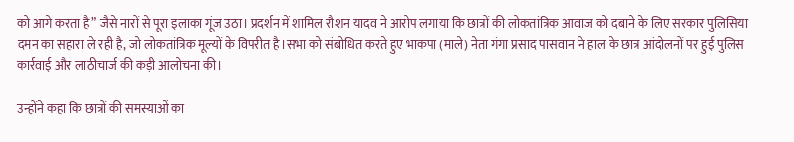को आगे करता है” जैसे नारों से पूरा इलाका गूंज उठा। प्रदर्शन में शामिल रौशन यादव ने आरोप लगाया कि छात्रों की लोकतांत्रिक आवाज को दबाने के लिए सरकार पुलिसिया दमन का सहारा ले रही है, जो लोकतांत्रिक मूल्यों के विपरीत है।सभा को संबोधित करते हुए भाकपा (माले) नेता गंगा प्रसाद पासवान ने हाल के छात्र आंदोलनों पर हुई पुलिस कार्रवाई और लाठीचार्ज की कड़ी आलोचना की।

उन्होंने कहा कि छात्रों की समस्याओं का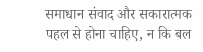समाधान संवाद और सकारात्मक पहल से होना चाहिए, न कि बल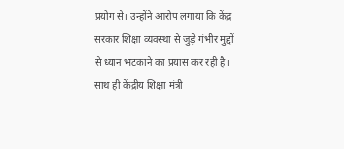प्रयोग से। उन्होंने आरोप लगाया कि केंद्र सरकार शिक्षा व्यवस्था से जुड़े गंभीर मुद्दों से ध्यान भटकाने का प्रयास कर रही है। साथ ही केंद्रीय शिक्षा मंत्री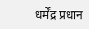धर्मेंद्र प्रधान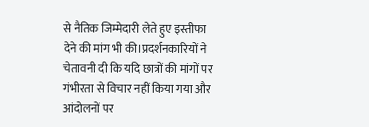से नैतिक जिम्मेदारी लेते हुए इस्तीफा देने की मांग भी की।प्रदर्शनकारियों ने चेतावनी दी कि यदि छात्रों की मांगों पर गंभीरता से विचार नहीं किया गया और आंदोलनों पर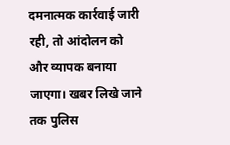दमनात्मक कार्रवाई जारी रही, तो आंदोलन को और व्यापक बनाया जाएगा। खबर लिखे जाने तक पुलिस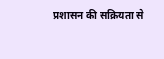प्रशासन की सक्रियता से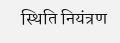स्थिति नियंत्रण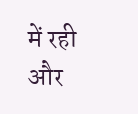में रही और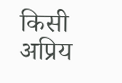किसी अप्रिय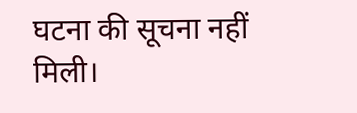घटना की सूचना नहीं मिली।